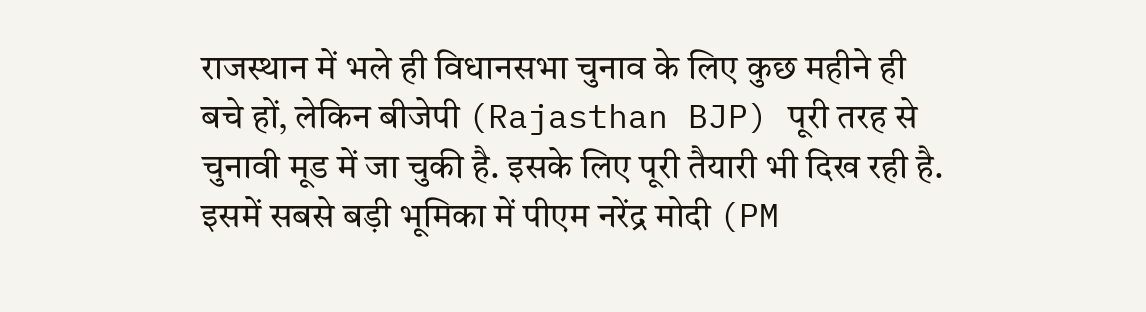राजस्थान में भले ही विधानसभा चुनाव के लिए कुछ महीने ही बचे हों, लेकिन बीजेपी (Rajasthan BJP) पूरी तरह से चुनावी मूड में जा चुकी है. इसके लिए पूरी तैयारी भी दिख रही है. इसमें सबसे बड़ी भूमिका में पीएम नरेंद्र मोदी (PM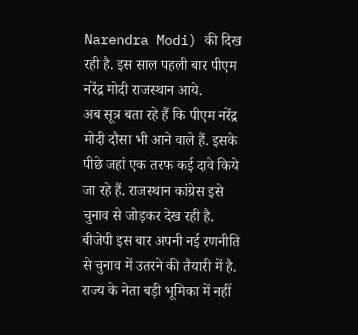Narendra Modi) की दिख रही है. इस साल पहली बार पीएम नरेंद्र मोदी राजस्थान आये.
अब सूत्र बता रहे हैं कि पीएम नरेंद्र मोदी दौसा भी आने वाले हैं. इसके पीछे जहां एक तरफ कई दावे किये जा रहे हैं. राजस्थान कांग्रेस इसे चुनाव से जोड़कर देख रही है. बीजेपी इस बार अपनी नई रणनीति से चुनाव में उतरने की तैयारी में है. राज्य के नेता बड़ी भूमिका में नहीं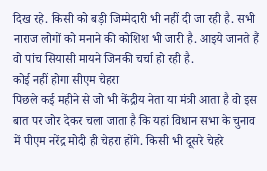दिख रहे. किसी को बड़ी जिम्मेदारी भी नहीं दी जा रही है. सभी नाराज लोगों को मनाने की कोशिश भी जारी है. आइये जानते हैं वो पांच सियासी मायने जिनकी चर्चा हो रही है.
कोई नहीं होगा सीएम चेहरा
पिछले कई महीने से जो भी केंद्रीय नेता या मंत्री आता है वो इस बात पर जोर देकर चला जाता है कि यहां विधान सभा के चुनाव में पीएम नरेंद्र मोदी ही चेहरा होंगे. किसी भी दूसरे चेहरे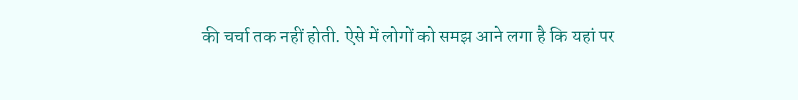की चर्चा तक नहीं होती. ऐसे में लोगों को समझ आने लगा है कि यहां पर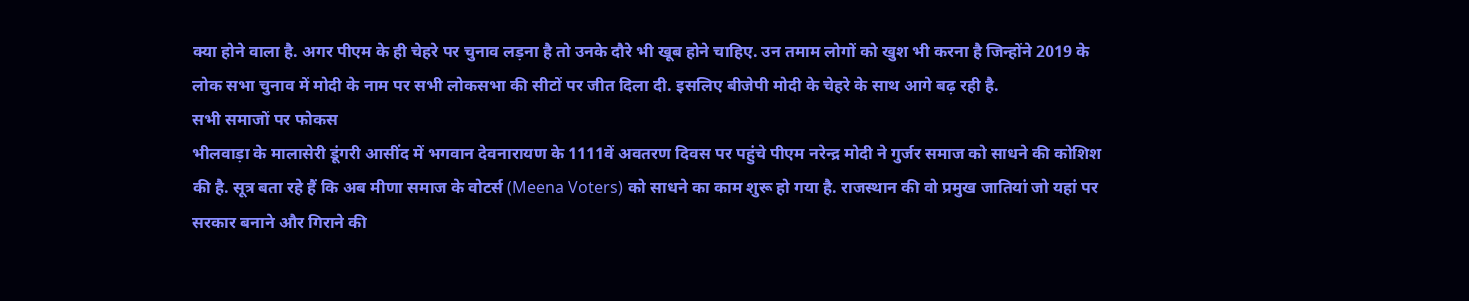क्या होने वाला है. अगर पीएम के ही चेहरे पर चुनाव लड़ना है तो उनके दौरे भी खूब होने चाहिए. उन तमाम लोगों को खुश भी करना है जिन्होंने 2019 के लोक सभा चुनाव में मोदी के नाम पर सभी लोकसभा की सीटों पर जीत दिला दी. इसलिए बीजेपी मोदी के चेहरे के साथ आगे बढ़ रही है.
सभी समाजों पर फोकस
भीलवाड़ा के मालासेरी डूंगरी आसींद में भगवान देवनारायण के 1111वें अवतरण दिवस पर पहुंचे पीएम नरेन्द्र मोदी ने गुर्जर समाज को साधने की कोशिश की है. सूत्र बता रहे हैं कि अब मीणा समाज के वोटर्स (Meena Voters) को साधने का काम शुरू हो गया है. राजस्थान की वो प्रमुख जातियां जो यहां पर सरकार बनाने और गिराने की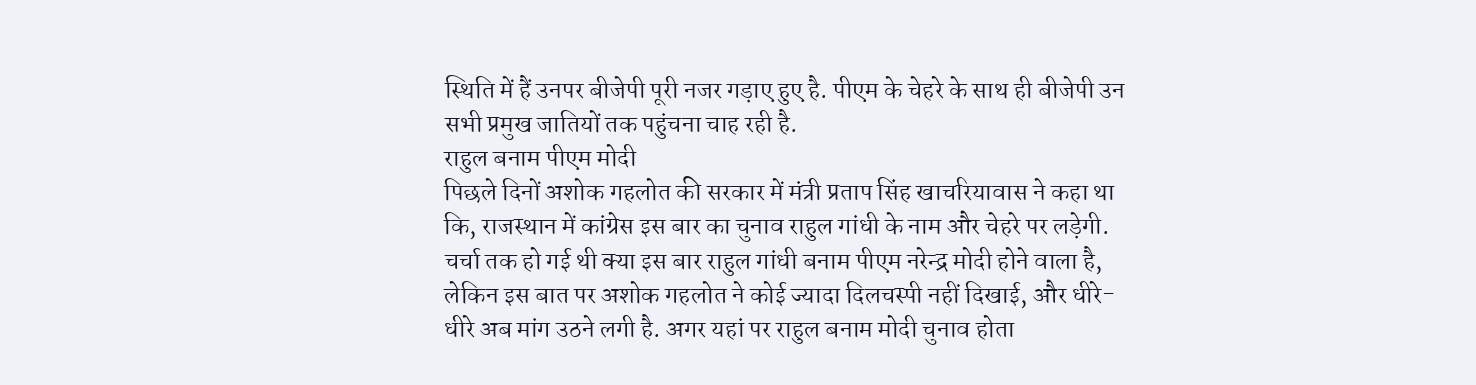स्थिति में हैं उनपर बीजेपी पूरी नजर गड़ाए हुए है. पीएम के चेहरे के साथ ही बीजेपी उन सभी प्रमुख जातियों तक पहुंचना चाह रही है.
राहुल बनाम पीएम मोदी
पिछले दिनों अशोक गहलोत की सरकार में मंत्री प्रताप सिंह खाचरियावास ने कहा था कि, राजस्थान में कांग्रेस इस बार का चुनाव राहुल गांधी के नाम और चेहरे पर लड़ेगी. चर्चा तक हो गई थी क्या इस बार राहुल गांधी बनाम पीएम नरेन्द्र मोदी होने वाला है, लेकिन इस बात पर अशोक गहलोत ने कोई ज्यादा दिलचस्पी नहीं दिखाई, और धीरे-धीरे अब मांग उठने लगी है. अगर यहां पर राहुल बनाम मोदी चुनाव होता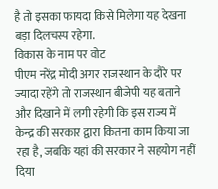है तो इसका फायदा किसे मिलेगा यह देखना बड़ा दिलचस्प रहेगा.
विकास के नाम पर वोट
पीएम नरेंद्र मोदी अगर राजस्थान के दौरे पर ज्यादा रहेंगे तो राजस्थान बीजेपी यह बताने और दिखाने में लगी रहेगी कि इस राज्य में केन्द्र की सरकार द्वारा कितना काम किया जा रहा है, जबकि यहां की सरकार ने सहयोग नहीं दिया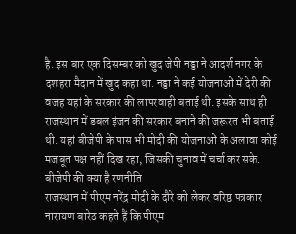है. इस बार एक दिसम्बर को खुद जेपी नड्डा ने आदर्श नगर के दशहरा मैदान में खुद कहा था. नड्डा ने कई योजनाओं में देरी की वजह यहां के सरकार की लापरवाही बताई थी. इसके साथ ही राजस्थान में डबल इंजन की सरकार बनाने की जरूरत भी बताई थी. यहां बीजेपी के पास भी मोदी की योजनाओं के अलावा कोई मजबूत पक्ष नहीं दिख रहा, जिसकी चुनाव में चर्चा कर सके.
बीजेपी की क्या है रणनीति
राजस्थान में पीएम नरेंद्र मोदी के दौरे को लेकर वरिष्ठ पत्रकार नारायण बारेठ कहते हैं कि पीएम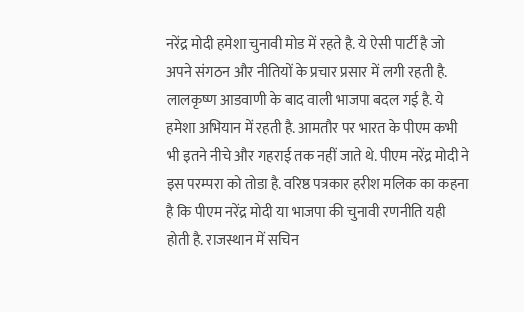नरेंद्र मोदी हमेशा चुनावी मोड में रहते है. ये ऐसी पार्टी है जो अपने संगठन और नीतियों के प्रचार प्रसार में लगी रहती है. लालकृष्ण आडवाणी के बाद वाली भाजपा बदल गई है. ये हमेशा अभियान में रहती है. आमतौर पर भारत के पीएम कभी भी इतने नीचे और गहराई तक नहीं जाते थे. पीएम नरेंद्र मोदी ने इस परम्परा को तोडा है. वरिष्ठ पत्रकार हरीश मलिक का कहना है कि पीएम नरेंद्र मोदी या भाजपा की चुनावी रणनीति यही होती है. राजस्थान में सचिन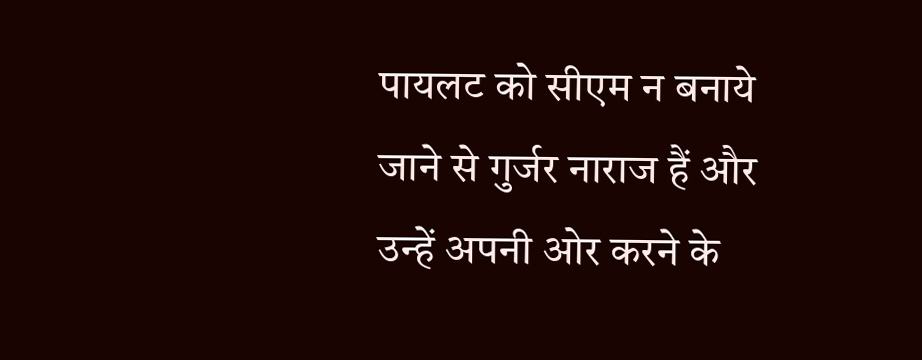पायलट को सीएम न बनाये जाने से गुर्जर नाराज हैं और उन्हें अपनी ओर करने के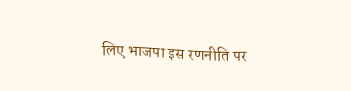लिए भाजपा इस रणनीति पर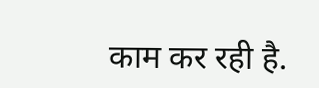काम कर रही है.